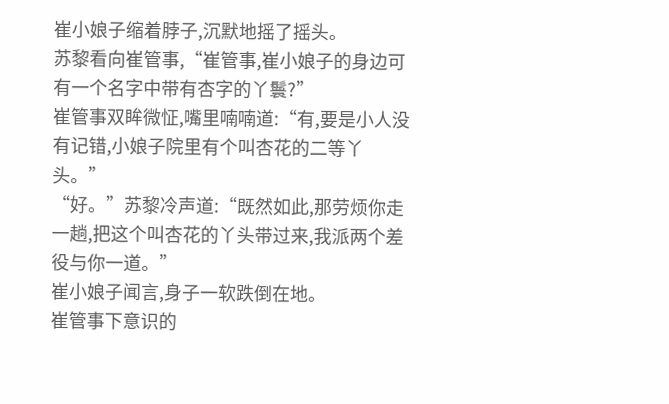崔小娘子缩着脖子,沉默地摇了摇头。
苏黎看向崔管事,“崔管事,崔小娘子的身边可有一个名字中带有杏字的丫鬟?”
崔管事双眸微怔,嘴里喃喃道:“有,要是小人没有记错,小娘子院里有个叫杏花的二等丫头。”
“好。”苏黎冷声道:“既然如此,那劳烦你走一趟,把这个叫杏花的丫头带过来,我派两个差役与你一道。”
崔小娘子闻言,身子一软跌倒在地。
崔管事下意识的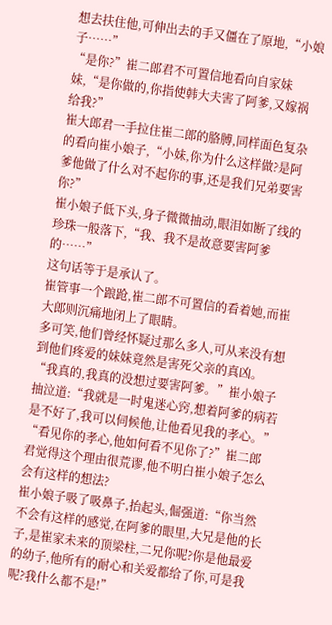想去扶住他,可伸出去的手又僵在了原地,“小娘子……”
“是你?”崔二郎君不可置信地看向自家妹妹,“是你做的,你指使韩大夫害了阿爹,又嫁祸给我?”
崔大郎君一手拉住崔二郎的胳膊,同样面色复杂的看向崔小娘子,“小妹,你为什么这样做?是阿爹他做了什么对不起你的事,还是我们兄弟要害你?”
崔小娘子低下头,身子微微抽动,眼泪如断了线的珍珠一般落下,“我、我不是故意要害阿爹的……”
这句话等于是承认了。
崔管事一个踉跄,崔二郎不可置信的看着她,而崔大郎则沉痛地闭上了眼睛。
多可笑,他们曾经怀疑过那么多人,可从来没有想到他们疼爱的妹妹竟然是害死父亲的真凶。
“我真的,我真的没想过要害阿爹。”崔小娘子抽泣道:“我就是一时鬼迷心窍,想着阿爹的病若是不好了,我可以伺候他,让他看见我的孝心。”
“看见你的孝心,他如何看不见你了?”崔二郎君觉得这个理由很荒谬,他不明白崔小娘子怎么会有这样的想法?
崔小娘子吸了吸鼻子,抬起头,倔强道:“你当然不会有这样的感觉,在阿爹的眼里,大兄是他的长子,是崔家未来的顶梁柱,二兄你呢?你是他最爱的幼子,他所有的耐心和关爱都给了你,可是我呢?我什么都不是!”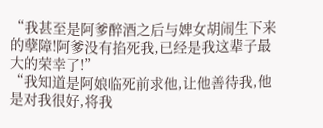“我甚至是阿爹醉酒之后与婢女胡闹生下来的孽障!阿爹没有掐死我,已经是我这辈子最大的荣幸了!”
“我知道是阿娘临死前求他,让他善待我,他是对我很好,将我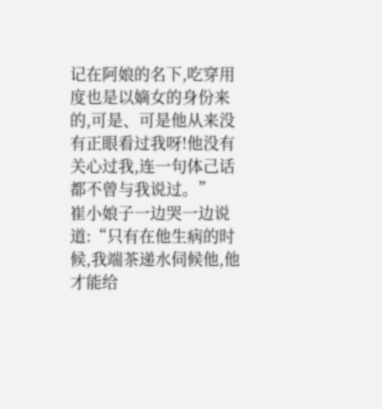记在阿娘的名下,吃穿用度也是以嫡女的身份来的,可是、可是他从来没有正眼看过我呀!他没有关心过我,连一句体己话都不曾与我说过。”
崔小娘子一边哭一边说道:“只有在他生病的时候,我端茶递水伺候他,他才能给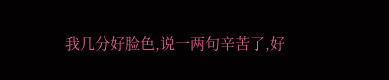我几分好脸色,说一两句辛苦了,好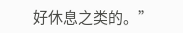好休息之类的。”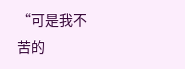“可是我不苦的